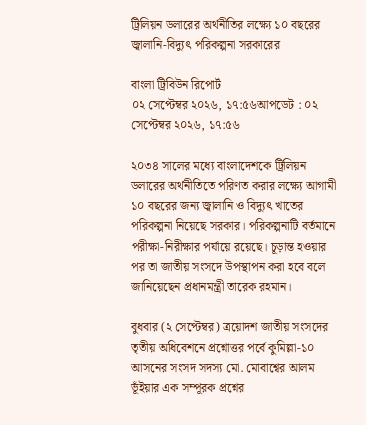ট্রিলিয়ন ডলারের অর্থনীতির লক্ষ্যে ১০ বছরের জ্বালানি-বিদ্যুৎ পরিকল্পনা সরকারের

বাংলা ট্রিবিউন রিপোর্ট
০২ সেপ্টেম্বর ২০২৬, ১৭:৫৬আপডেট : ০২ সেপ্টেম্বর ২০২৬, ১৭:৫৬

২০৩৪ সালের মধ্যে বাংলাদেশকে ট্রিলিয়ন ডলারের অর্থনীতিতে পরিণত করার লক্ষ্যে আগামী ১০ বছরের জন্য জ্বালানি ও বিদ্যুৎ খাতের পরিকল্পনা নিয়েছে সরকার। পরিকল্পনাটি বর্তমানে পরীক্ষা-নিরীক্ষার পর্যায়ে রয়েছে। চূড়ান্ত হওয়ার পর তা জাতীয় সংসদে উপস্থাপন করা হবে বলে জানিয়েছেন প্রধানমন্ত্রী তারেক রহমান।

বুধবার (২ সেপ্টেম্বর) ত্রয়োদশ জাতীয় সংসদের তৃতীয় অধিবেশনে প্রশ্নোত্তর পর্বে কুমিল্লা-১০ আসনের সংসদ সদস্য মো. মোবাশ্বের আলম ভূঁইয়ার এক সম্পূরক প্রশ্নের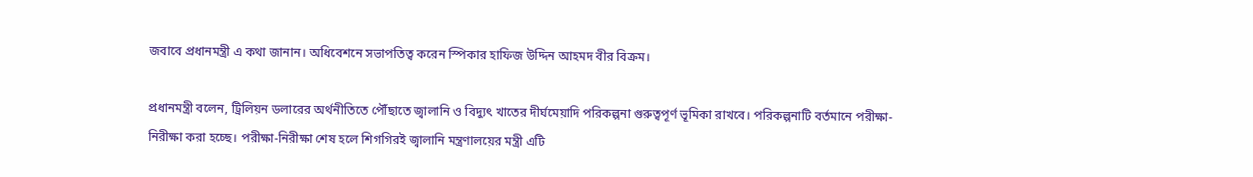জবাবে প্রধানমন্ত্রী এ কথা জানান। অধিবেশনে সভাপতিত্ব করেন স্পিকার হাফিজ উদ্দিন আহমদ বীর বিক্রম।

প্রধানমন্ত্রী বলেন, ট্রিলিয়ন ডলারের অর্থনীতিতে পৌঁছাতে জ্বালানি ও বিদ্যুৎ খাতের দীর্ঘমেয়াদি পরিকল্পনা গুরুত্বপূর্ণ ভূমিকা রাখবে। পরিকল্পনাটি বর্তমানে পরীক্ষা-নিরীক্ষা করা হচ্ছে। পরীক্ষা-নিরীক্ষা শেষ হলে শিগগিরই জ্বালানি মন্ত্রণালয়ের মন্ত্রী এটি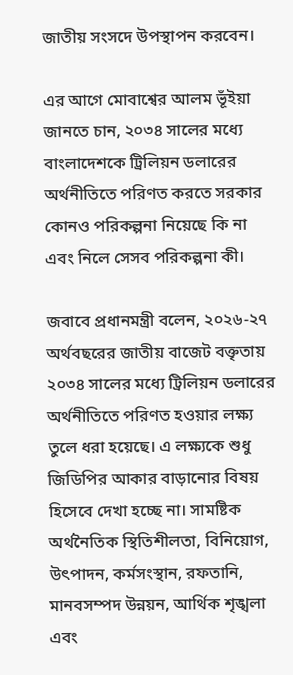জাতীয় সংসদে উপস্থাপন করবেন।

এর আগে মোবাশ্বের আলম ভূঁইয়া জানতে চান, ২০৩৪ সালের মধ্যে বাংলাদেশকে ট্রিলিয়ন ডলারের অর্থনীতিতে পরিণত করতে সরকার কোনও পরিকল্পনা নিয়েছে কি না এবং নিলে সেসব পরিকল্পনা কী।

জবাবে প্রধানমন্ত্রী বলেন, ২০২৬-২৭ অর্থবছরের জাতীয় বাজেট বক্তৃতায় ২০৩৪ সালের মধ্যে ট্রিলিয়ন ডলারের অর্থনীতিতে পরিণত হওয়ার লক্ষ্য তুলে ধরা হয়েছে। এ লক্ষ্যকে শুধু জিডিপির আকার বাড়ানোর বিষয় হিসেবে দেখা হচ্ছে না। সামষ্টিক অর্থনৈতিক স্থিতিশীলতা, বিনিয়োগ, উৎপাদন, কর্মসংস্থান, রফতানি, মানবসম্পদ উন্নয়ন, আর্থিক শৃঙ্খলা এবং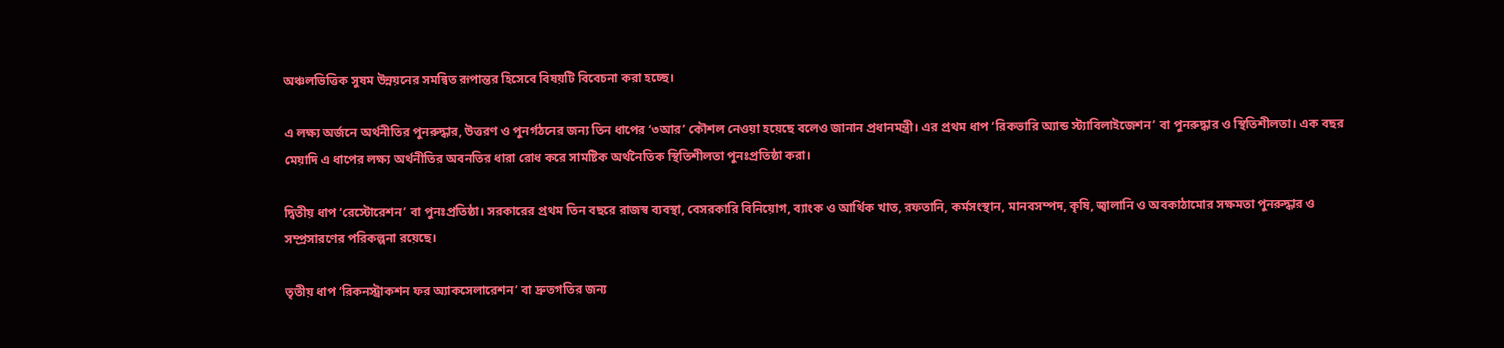অঞ্চলভিত্তিক সুষম উন্নয়নের সমন্বিত রূপান্তর হিসেবে বিষয়টি বিবেচনা করা হচ্ছে।

এ লক্ষ্য অর্জনে অর্থনীতির পুনরুদ্ধার, উত্তরণ ও পুনর্গঠনের জন্য তিন ধাপের ‘৩আর’ কৌশল নেওয়া হয়েছে বলেও জানান প্রধানমন্ত্রী। এর প্রথম ধাপ ‘রিকভারি অ্যান্ড স্ট্যাবিলাইজেশন’ বা পুনরুদ্ধার ও স্থিতিশীলতা। এক বছর মেয়াদি এ ধাপের লক্ষ্য অর্থনীতির অবনতির ধারা রোধ করে সামষ্টিক অর্থনৈতিক স্থিতিশীলতা পুনঃপ্রতিষ্ঠা করা।

দ্বিতীয় ধাপ ‘রেস্টোরেশন’ বা পুনঃপ্রতিষ্ঠা। সরকারের প্রথম তিন বছরে রাজস্ব ব্যবস্থা, বেসরকারি বিনিয়োগ, ব্যাংক ও আর্থিক খাত, রফতানি, কর্মসংস্থান, মানবসম্পদ, কৃষি, জ্বালানি ও অবকাঠামোর সক্ষমতা পুনরুদ্ধার ও সম্প্রসারণের পরিকল্পনা রয়েছে।

তৃতীয় ধাপ ‘রিকনস্ট্রাকশন ফর অ্যাকসেলারেশন’ বা দ্রুতগতির জন্য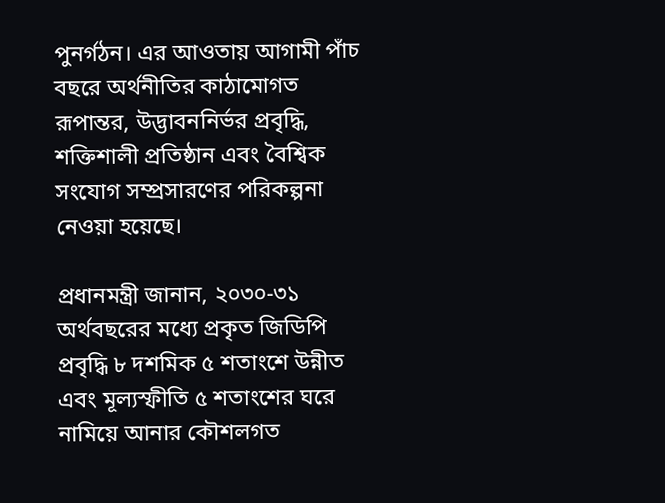পুনর্গঠন। এর আওতায় আগামী পাঁচ বছরে অর্থনীতির কাঠামোগত রূপান্তর, উদ্ভাবননির্ভর প্রবৃদ্ধি, শক্তিশালী প্রতিষ্ঠান এবং বৈশ্বিক সংযোগ সম্প্রসারণের পরিকল্পনা নেওয়া হয়েছে।

প্রধানমন্ত্রী জানান, ২০৩০-৩১ অর্থবছরের মধ্যে প্রকৃত জিডিপি প্রবৃদ্ধি ৮ দশমিক ৫ শতাংশে উন্নীত এবং মূল্যস্ফীতি ৫ শতাংশের ঘরে নামিয়ে আনার কৌশলগত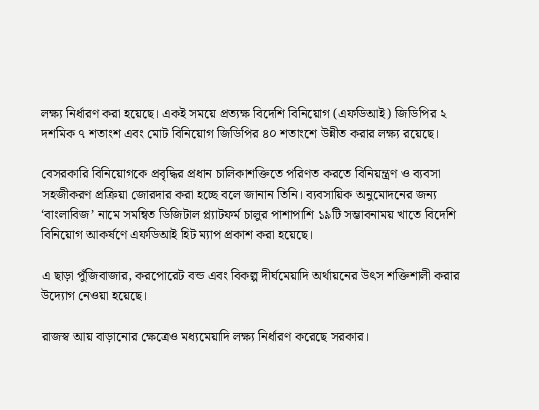লক্ষ্য নির্ধারণ করা হয়েছে। একই সময়ে প্রত্যক্ষ বিদেশি বিনিয়োগ (এফডিআই) জিডিপির ২ দশমিক ৭ শতাংশ এবং মোট বিনিয়োগ জিডিপির ৪০ শতাংশে উন্নীত করার লক্ষ্য রয়েছে।

বেসরকারি বিনিয়োগকে প্রবৃদ্ধির প্রধান চালিকাশক্তিতে পরিণত করতে বিনিয়ন্ত্রণ ও ব্যবসা সহজীকরণ প্রক্রিয়া জোরদার করা হচ্ছে বলে জানান তিনি। ব্যবসায়িক অনুমোদনের জন্য ‘বাংলাবিজ’ নামে সমন্বিত ডিজিটাল প্ল্যাটফর্ম চালুর পাশাপাশি ১৯টি সম্ভাবনাময় খাতে বিদেশি বিনিয়োগ আকর্ষণে এফডিআই হিট ম্যাপ প্রকাশ করা হয়েছে।

এ ছাড়া পুঁজিবাজার, করপোরেট বন্ড এবং বিকল্প দীর্ঘমেয়াদি অর্থায়নের উৎস শক্তিশালী করার উদ্যোগ নেওয়া হয়েছে।

রাজস্ব আয় বাড়ানোর ক্ষেত্রেও মধ্যমেয়াদি লক্ষ্য নির্ধারণ করেছে সরকার।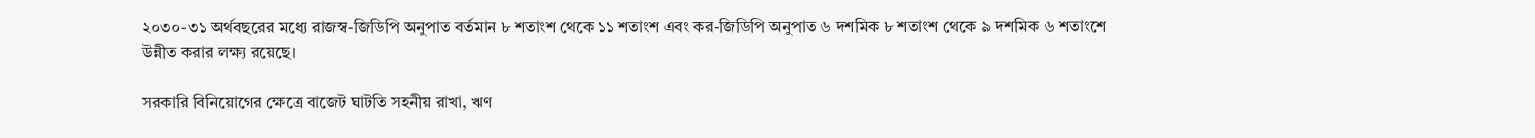২০৩০-৩১ অর্থবছরের মধ্যে রাজস্ব-জিডিপি অনুপাত বর্তমান ৮ শতাংশ থেকে ১১ শতাংশ এবং কর-জিডিপি অনুপাত ৬ দশমিক ৮ শতাংশ থেকে ৯ দশমিক ৬ শতাংশে উন্নীত করার লক্ষ্য রয়েছে।

সরকারি বিনিয়োগের ক্ষেত্রে বাজেট ঘাটতি সহনীয় রাখা, ঋণ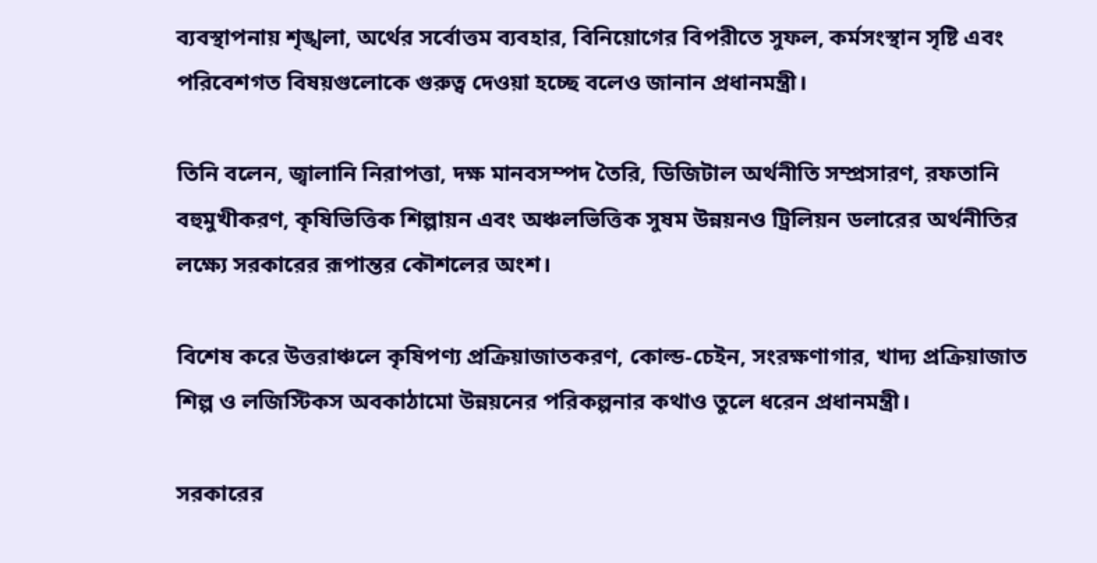ব্যবস্থাপনায় শৃঙ্খলা, অর্থের সর্বোত্তম ব্যবহার, বিনিয়োগের বিপরীতে সুফল, কর্মসংস্থান সৃষ্টি এবং পরিবেশগত বিষয়গুলোকে গুরুত্ব দেওয়া হচ্ছে বলেও জানান প্রধানমন্ত্রী।

তিনি বলেন, জ্বালানি নিরাপত্তা, দক্ষ মানবসম্পদ তৈরি, ডিজিটাল অর্থনীতি সম্প্রসারণ, রফতানি বহুমুখীকরণ, কৃষিভিত্তিক শিল্পায়ন এবং অঞ্চলভিত্তিক সুষম উন্নয়নও ট্রিলিয়ন ডলারের অর্থনীতির লক্ষ্যে সরকারের রূপান্তর কৌশলের অংশ।

বিশেষ করে উত্তরাঞ্চলে কৃষিপণ্য প্রক্রিয়াজাতকরণ, কোল্ড-চেইন, সংরক্ষণাগার, খাদ্য প্রক্রিয়াজাত শিল্প ও লজিস্টিকস অবকাঠামো উন্নয়নের পরিকল্পনার কথাও তুলে ধরেন প্রধানমন্ত্রী।

সরকারের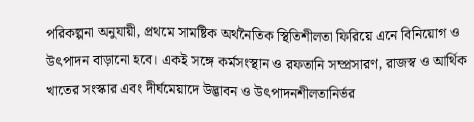পরিকল্পনা অনুযায়ী, প্রথমে সামষ্টিক অর্থনৈতিক স্থিতিশীলতা ফিরিয়ে এনে বিনিয়োগ ও উৎপাদন বাড়ানো হবে। একই সঙ্গে কর্মসংস্থান ও রফতানি সম্প্রসারণ, রাজস্ব ও আর্থিক খাতের সংস্কার এবং দীর্ঘমেয়াদে উদ্ভাবন ও উৎপাদনশীলতানির্ভর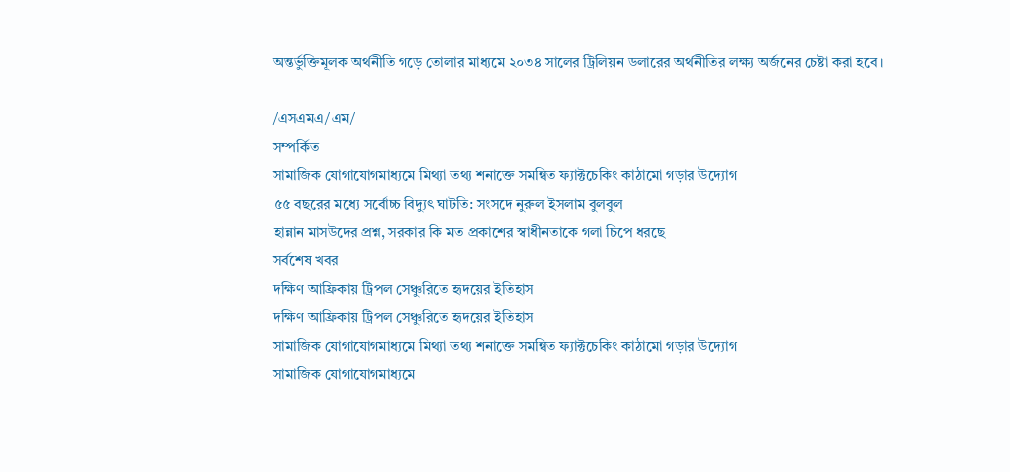অন্তর্ভুক্তিমূলক অর্থনীতি গড়ে তোলার মাধ্যমে ২০৩৪ সালের ট্রিলিয়ন ডলারের অর্থনীতির লক্ষ্য অর্জনের চেষ্টা করা হবে।

/এসএমএ/এম/
সম্পর্কিত
সামাজিক যোগাযোগমাধ্যমে মিথ্যা তথ্য শনাক্তে সমন্বিত ফ্যাক্টচেকিং কাঠামো গড়ার উদ্যোগ
৫৫ বছরের মধ্যে সর্বোচ্চ বিদ্যুৎ ঘাটতি: সংসদে নুরুল ইসলাম বুলবুল
হান্নান মাসউদের প্রশ্ন, সরকার কি মত প্রকাশের স্বাধীনতাকে গলা চিপে ধরছে
সর্বশেষ খবর
দক্ষিণ আফ্রিকায় ট্রিপল সেঞ্চুরিতে হৃদয়ের ইতিহাস
দক্ষিণ আফ্রিকায় ট্রিপল সেঞ্চুরিতে হৃদয়ের ইতিহাস
সামাজিক যোগাযোগমাধ্যমে মিথ্যা তথ্য শনাক্তে সমন্বিত ফ্যাক্টচেকিং কাঠামো গড়ার উদ্যোগ
সামাজিক যোগাযোগমাধ্যমে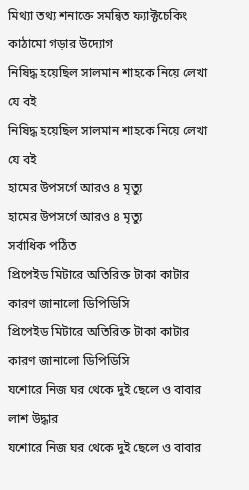মিথ্যা তথ্য শনাক্তে সমন্বিত ফ্যাক্টচেকিং কাঠামো গড়ার উদ্যোগ
নিষিদ্ধ হয়েছিল সালমান শাহকে নিয়ে লেখা যে বই
নিষিদ্ধ হয়েছিল সালমান শাহকে নিয়ে লেখা যে বই
হামের উপসর্গে আরও ৪ মৃত্যু
হামের উপসর্গে আরও ৪ মৃত্যু
সর্বাধিক পঠিত
প্রিপেইড মিটারে অতিরিক্ত টাকা কাটার কারণ জানালো ডিপিডিসি
প্রিপেইড মিটারে অতিরিক্ত টাকা কাটার কারণ জানালো ডিপিডিসি
যশোরে নিজ ঘর থেকে দুই ছেলে ও বাবার লাশ উদ্ধার
যশোরে নিজ ঘর থেকে দুই ছেলে ও বাবার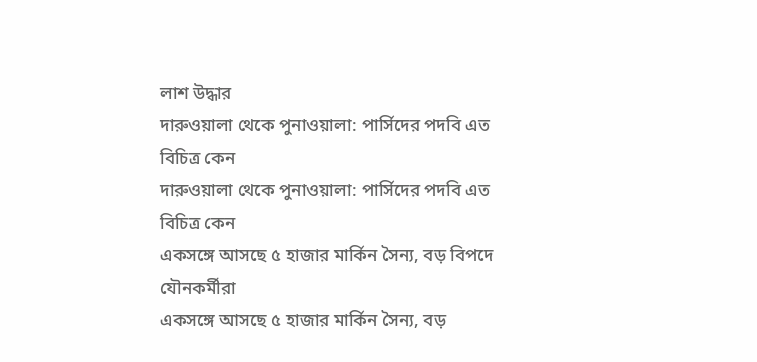লাশ উদ্ধার
দারুওয়ালা থেকে পুনাওয়ালা: পার্সিদের পদবি এত বিচিত্র কেন
দারুওয়ালা থেকে পুনাওয়ালা: পার্সিদের পদবি এত বিচিত্র কেন
একসঙ্গে আসছে ৫ হাজার মার্কিন সৈন্য, বড় বিপদে যৌনকর্মীরা
একসঙ্গে আসছে ৫ হাজার মার্কিন সৈন্য, বড়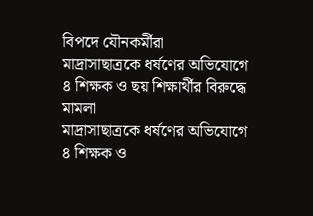বিপদে যৌনকর্মীরা
মাদ্রাসাছাত্রকে ধর্ষণের অভিযোগে ৪ শিক্ষক ও ছয় শিক্ষার্থীর বিরুদ্ধে মামলা
মাদ্রাসাছাত্রকে ধর্ষণের অভিযোগে ৪ শিক্ষক ও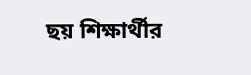ছয় শিক্ষার্থীর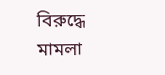বিরুদ্ধে মামলা